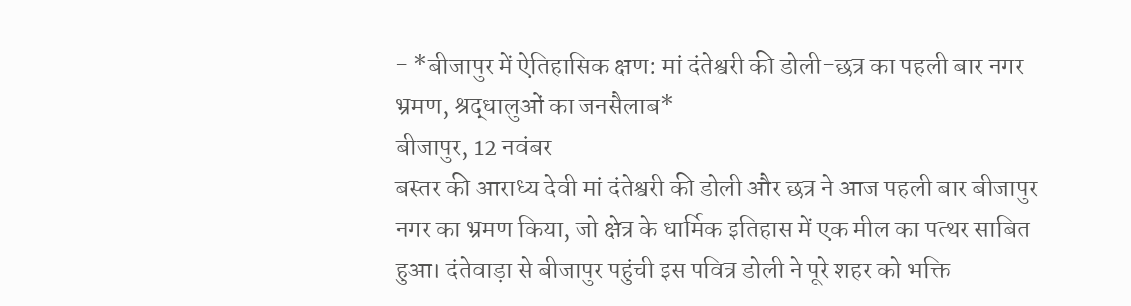- *बीजापुर में ऐतिहासिक क्षण: मां दंतेश्वरी की डोली-छत्र का पहली बार नगर भ्रमण, श्रद्धालुओं का जनसैलाब*
बीजापुर, 12 नवंबर
बस्तर की आराध्य देवी मां दंतेश्वरी की डोली और छत्र ने आज पहली बार बीजापुर नगर का भ्रमण किया, जो क्षेत्र के धार्मिक इतिहास में एक मील का पत्थर साबित हुआ। दंतेवाड़ा से बीजापुर पहुंची इस पवित्र डोली ने पूरे शहर को भक्ति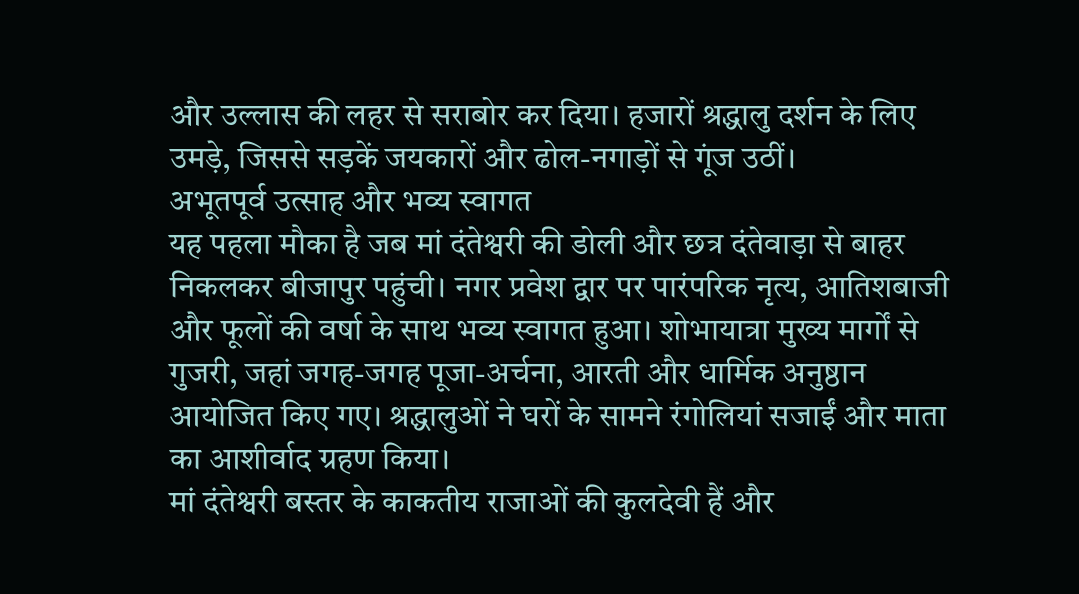और उल्लास की लहर से सराबोर कर दिया। हजारों श्रद्धालु दर्शन के लिए उमड़े, जिससे सड़कें जयकारों और ढोल-नगाड़ों से गूंज उठीं।
अभूतपूर्व उत्साह और भव्य स्वागत
यह पहला मौका है जब मां दंतेश्वरी की डोली और छत्र दंतेवाड़ा से बाहर निकलकर बीजापुर पहुंची। नगर प्रवेश द्वार पर पारंपरिक नृत्य, आतिशबाजी और फूलों की वर्षा के साथ भव्य स्वागत हुआ। शोभायात्रा मुख्य मार्गों से गुजरी, जहां जगह-जगह पूजा-अर्चना, आरती और धार्मिक अनुष्ठान आयोजित किए गए। श्रद्धालुओं ने घरों के सामने रंगोलियां सजाईं और माता का आशीर्वाद ग्रहण किया।
मां दंतेश्वरी बस्तर के काकतीय राजाओं की कुलदेवी हैं और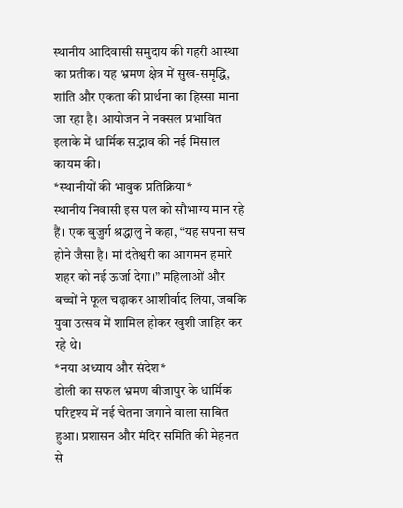स्थानीय आदिवासी समुदाय की गहरी आस्था का प्रतीक। यह भ्रमण क्षेत्र में सुख-समृद्धि, शांति और एकता की प्रार्थना का हिस्सा माना जा रहा है। आयोजन ने नक्सल प्रभावित इलाके में धार्मिक सद्भाव की नई मिसाल कायम की।
*स्थानीयों की भावुक प्रतिक्रिया*
स्थानीय निवासी इस पल को सौभाग्य मान रहे हैं। एक बुजुर्ग श्रद्धालु ने कहा, “यह सपना सच होने जैसा है। मां दंतेश्वरी का आगमन हमारे शहर को नई ऊर्जा देगा।” महिलाओं और बच्चों ने फूल चढ़ाकर आशीर्वाद लिया, जबकि युवा उत्सव में शामिल होकर खुशी जाहिर कर रहे थे।
*नया अध्याय और संदेश*
डोली का सफल भ्रमण बीजापुर के धार्मिक परिदृश्य में नई चेतना जगाने वाला साबित हुआ। प्रशासन और मंदिर समिति की मेहनत से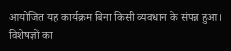आयोजित यह कार्यक्रम बिना किसी व्यवधान के संपन्न हुआ। विशेषज्ञों का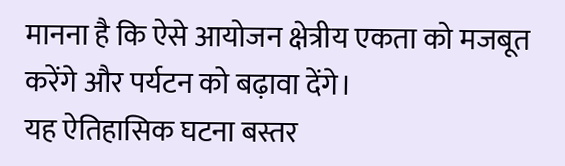मानना है कि ऐसे आयोजन क्षेत्रीय एकता को मजबूत करेंगे और पर्यटन को बढ़ावा देंगे।
यह ऐतिहासिक घटना बस्तर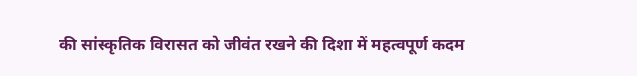की सांस्कृतिक विरासत को जीवंत रखने की दिशा में महत्वपूर्ण कदम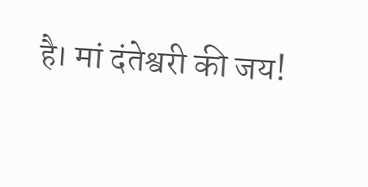है। मां दंतेश्वरी की जय!